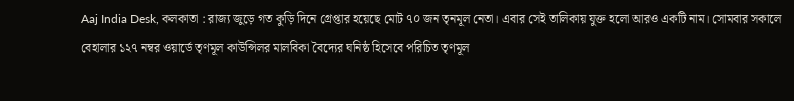Aaj India Desk, কলকাতা : রাজ্য জুড়ে গত কুড়ি দিনে গ্রেপ্তার হয়েছে মোট ৭০ জন তৃনমূল নেতা। এবার সেই তালিকায় যুক্ত হলো আরও একটি নাম। সোমবার সকালে বেহালার ১২৭ নম্বর ওয়ার্ডে তৃণমূল কাউন্সিলর মালবিকা বৈদ্যের ঘনিষ্ঠ হিসেবে পরিচিত তৃণমূল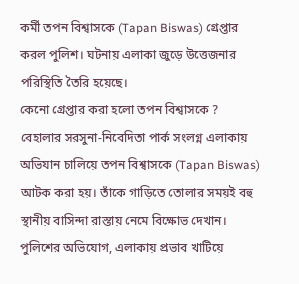কর্মী তপন বিশ্বাসকে (Tapan Biswas) গ্রেপ্তার করল পুলিশ। ঘটনায় এলাকা জুড়ে উত্তেজনার পরিস্থিতি তৈরি হয়েছে।
কেনো গ্রেপ্তার করা হলো তপন বিশ্বাসকে ?
বেহালার সরসুনা-নিবেদিতা পার্ক সংলগ্ন এলাকায় অভিযান চালিয়ে তপন বিশ্বাসকে (Tapan Biswas) আটক করা হয়। তাঁকে গাড়িতে তোলার সময়ই বহু স্থানীয় বাসিন্দা রাস্তায় নেমে বিক্ষোভ দেখান। পুলিশের অভিযোগ, এলাকায় প্রভাব খাটিয়ে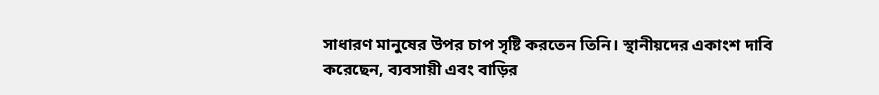সাধারণ মানুষের উপর চাপ সৃষ্টি করতেন তিনি। স্থানীয়দের একাংশ দাবি করেছেন, ব্যবসায়ী এবং বাড়ির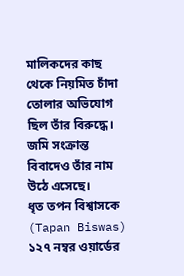মালিকদের কাছ থেকে নিয়মিত চাঁদা তোলার অভিযোগ ছিল তাঁর বিরুদ্ধে। জমি সংক্রান্ত বিবাদেও তাঁর নাম উঠে এসেছে।
ধৃত তপন বিশ্বাসকে (Tapan Biswas) ১২৭ নম্বর ওয়ার্ডের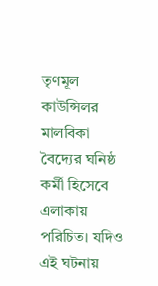তৃণমূল কাউন্সিলর মালবিকা বৈদ্যের ঘনিষ্ঠ কর্মী হিসেবে এলাকায় পরিচিত। যদিও এই ঘটনায়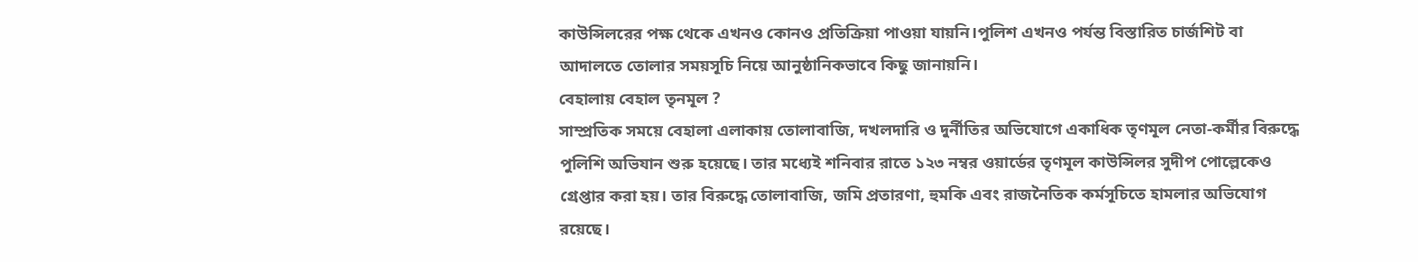কাউন্সিলরের পক্ষ থেকে এখনও কোনও প্রতিক্রিয়া পাওয়া যায়নি।পুলিশ এখনও পর্যন্ত বিস্তারিত চার্জশিট বা আদালতে তোলার সময়সূচি নিয়ে আনুষ্ঠানিকভাবে কিছু জানায়নি।
বেহালায় বেহাল তৃনমূল ?
সাম্প্রতিক সময়ে বেহালা এলাকায় তোলাবাজি, দখলদারি ও দুর্নীতির অভিযোগে একাধিক তৃণমূল নেতা-কর্মীর বিরুদ্ধে পুলিশি অভিযান শুরু হয়েছে। তার মধ্যেই শনিবার রাতে ১২৩ নম্বর ওয়ার্ডের তৃণমূল কাউন্সিলর সুদীপ পোল্লেকেও গ্রেপ্তার করা হয়। তার বিরুদ্ধে তোলাবাজি, জমি প্রতারণা, হুমকি এবং রাজনৈতিক কর্মসূচিতে হামলার অভিযোগ রয়েছে।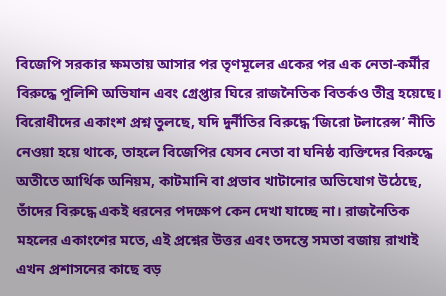বিজেপি সরকার ক্ষমতায় আসার পর তৃণমূলের একের পর এক নেতা-কর্মীর বিরুদ্ধে পুলিশি অভিযান এবং গ্রেপ্তার ঘিরে রাজনৈতিক বিতর্কও তীব্র হয়েছে। বিরোধীদের একাংশ প্রশ্ন তুলছে, যদি দুর্নীতির বিরুদ্ধে ‘জিরো টলারেন্স’ নীতি নেওয়া হয়ে থাকে, তাহলে বিজেপির যেসব নেতা বা ঘনিষ্ঠ ব্যক্তিদের বিরুদ্ধে অতীতে আর্থিক অনিয়ম, কাটমানি বা প্রভাব খাটানোর অভিযোগ উঠেছে, তাঁদের বিরুদ্ধে একই ধরনের পদক্ষেপ কেন দেখা যাচ্ছে না। রাজনৈতিক মহলের একাংশের মতে, এই প্রশ্নের উত্তর এবং তদন্তে সমতা বজায় রাখাই এখন প্রশাসনের কাছে বড়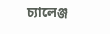চ্যালেঞ্জ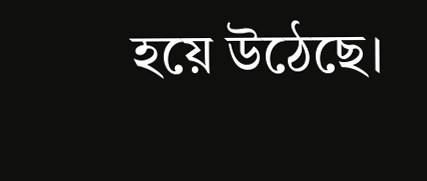হয়ে উঠেছে।